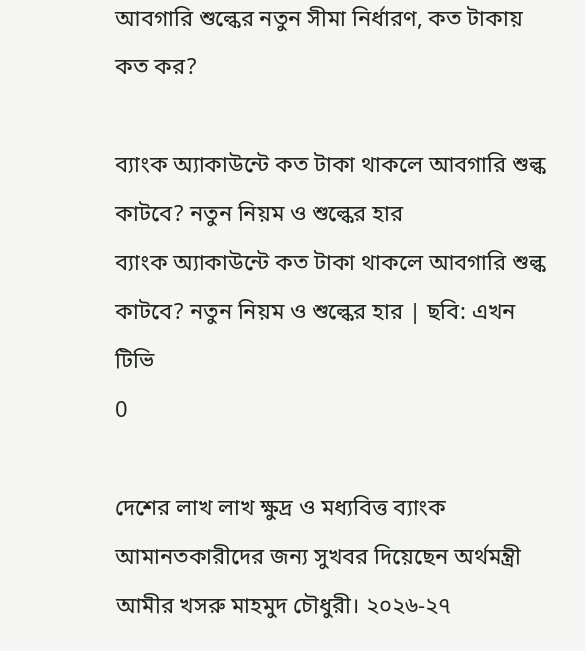আবগারি শুল্কের নতুন সীমা নির্ধারণ, কত টাকায় কত কর?

ব্যাংক অ্যাকাউন্টে কত টাকা থাকলে আবগারি শুল্ক কাটবে? নতুন নিয়ম ও শুল্কের হার
ব্যাংক অ্যাকাউন্টে কত টাকা থাকলে আবগারি শুল্ক কাটবে? নতুন নিয়ম ও শুল্কের হার | ছবি: এখন টিভি
0

দেশের লাখ লাখ ক্ষুদ্র ও মধ্যবিত্ত ব্যাংক আমানতকারীদের জন্য সুখবর দিয়েছেন অর্থমন্ত্রী আমীর খসরু মাহমুদ চৌধুরী। ২০২৬-২৭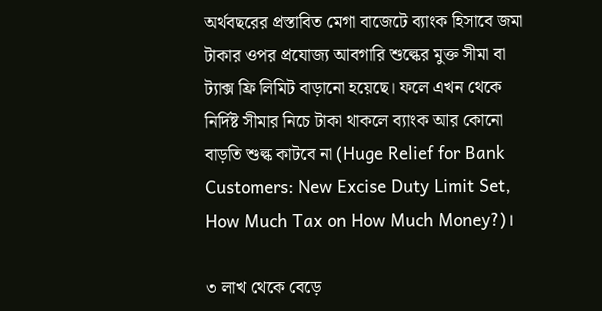অর্থবছরের প্রস্তাবিত মেগা বাজেটে ব্যাংক হিসাবে জমা টাকার ওপর প্রযোজ্য আবগারি শুল্কের মুক্ত সীমা বা ট্যাক্স ফ্রি লিমিট বাড়ানো হয়েছে। ফলে এখন থেকে নির্দিষ্ট সীমার নিচে টাকা থাকলে ব্যাংক আর কোনো বাড়তি শুল্ক কাটবে না (Huge Relief for Bank Customers: New Excise Duty Limit Set, How Much Tax on How Much Money?)।

৩ লাখ থেকে বেড়ে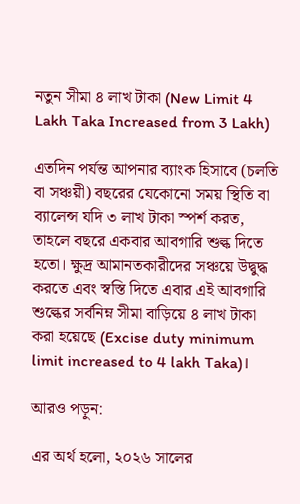নতুন সীমা ৪ লাখ টাকা (New Limit 4 Lakh Taka Increased from 3 Lakh)

এতদিন পর্যন্ত আপনার ব্যাংক হিসাবে (চলতি বা সঞ্চয়ী) বছরের যেকোনো সময় স্থিতি বা ব্যালেন্স যদি ৩ লাখ টাকা স্পর্শ করত, তাহলে বছরে একবার আবগারি শুল্ক দিতে হতো। ক্ষুদ্র আমানতকারীদের সঞ্চয়ে উদ্বুদ্ধ করতে এবং স্বস্তি দিতে এবার এই আবগারি শুল্কের সর্বনিম্ন সীমা বাড়িয়ে ৪ লাখ টাকা করা হয়েছে (Excise duty minimum limit increased to 4 lakh Taka)।

আরও পড়ুন:

এর অর্থ হলো, ২০২৬ সালের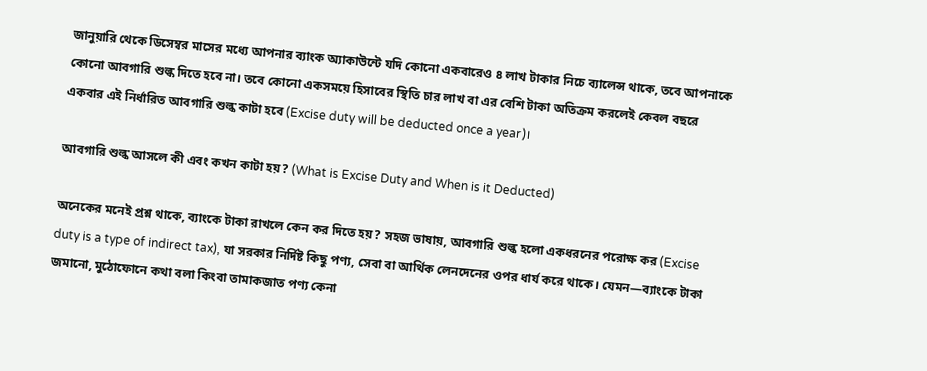জানুয়ারি থেকে ডিসেম্বর মাসের মধ্যে আপনার ব্যাংক অ্যাকাউন্টে যদি কোনো একবারেও ৪ লাখ টাকার নিচে ব্যালেন্স থাকে, তবে আপনাকে কোনো আবগারি শুল্ক দিতে হবে না। তবে কোনো একসময়ে হিসাবের স্থিতি চার লাখ বা এর বেশি টাকা অতিক্রম করলেই কেবল বছরে একবার এই নির্ধারিত আবগারি শুল্ক কাটা হবে (Excise duty will be deducted once a year)।

আবগারি শুল্ক আসলে কী এবং কখন কাটা হয়? (What is Excise Duty and When is it Deducted)

অনেকের মনেই প্রশ্ন থাকে, ব্যাংকে টাকা রাখলে কেন কর দিতে হয়? সহজ ভাষায়, আবগারি শুল্ক হলো একধরনের পরোক্ষ কর (Excise duty is a type of indirect tax), যা সরকার নির্দিষ্ট কিছু পণ্য, সেবা বা আর্থিক লেনদেনের ওপর ধার্য করে থাকে। যেমন—ব্যাংকে টাকা জমানো, মুঠোফোনে কথা বলা কিংবা তামাকজাত পণ্য কেনা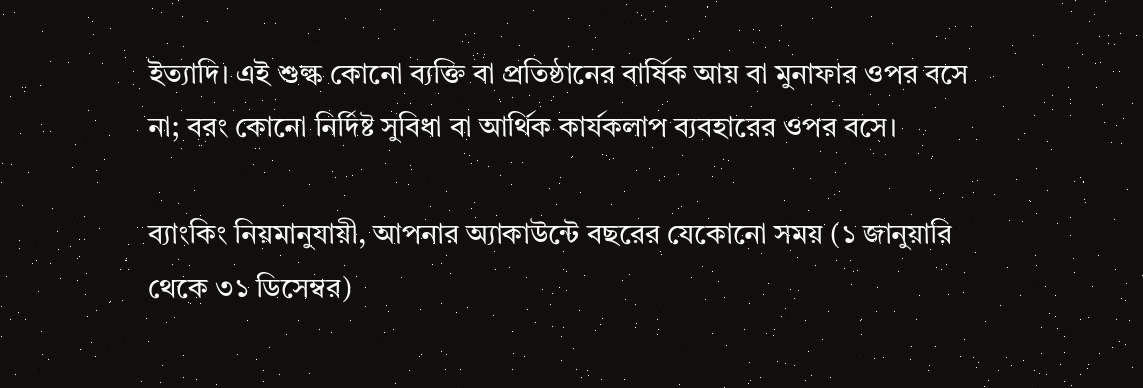ইত্যাদি। এই শুল্ক কোনো ব্যক্তি বা প্রতিষ্ঠানের বার্ষিক আয় বা মুনাফার ওপর বসে না; বরং কোনো নির্দিষ্ট সুবিধা বা আর্থিক কার্যকলাপ ব্যবহারের ওপর বসে।

ব্যাংকিং নিয়মানুযায়ী, আপনার অ্যাকাউন্টে বছরের যেকোনো সময় (১ জানুয়ারি থেকে ৩১ ডিসেম্বর)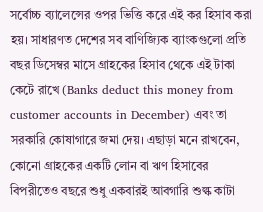সর্বোচ্চ ব্যালেন্সের ওপর ভিত্তি করে এই কর হিসাব করা হয়। সাধারণত দেশের সব বাণিজ্যিক ব্যাংকগুলো প্রতি বছর ডিসেম্বর মাসে গ্রাহকের হিসাব থেকে এই টাকা কেটে রাখে (Banks deduct this money from customer accounts in December) এবং তা সরকারি কোষাগারে জমা দেয়। এছাড়া মনে রাখবেন, কোনো গ্রাহকের একটি লোন বা ঋণ হিসাবের বিপরীতেও বছরে শুধু একবারই আবগারি শুল্ক কাটা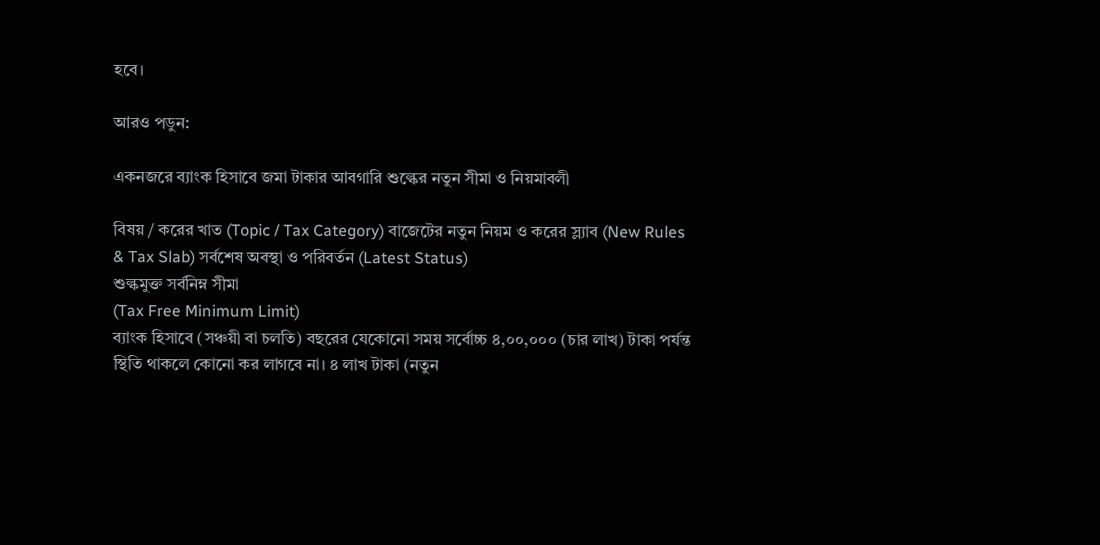হবে।

আরও পডুন:

একনজরে ব্যাংক হিসাবে জমা টাকার আবগারি শুল্কের নতুন সীমা ও নিয়মাবলী

বিষয় / করের খাত (Topic / Tax Category) বাজেটের নতুন নিয়ম ও করের স্ল্যাব (New Rules & Tax Slab) সর্বশেষ অবস্থা ও পরিবর্তন (Latest Status)
শুল্কমুক্ত সর্বনিম্ন সীমা
(Tax Free Minimum Limit)
ব্যাংক হিসাবে (সঞ্চয়ী বা চলতি) বছরের যেকোনো সময় সর্বোচ্চ ৪,০০,০০০ (চার লাখ) টাকা পর্যন্ত স্থিতি থাকলে কোনো কর লাগবে না। ৪ লাখ টাকা (নতুন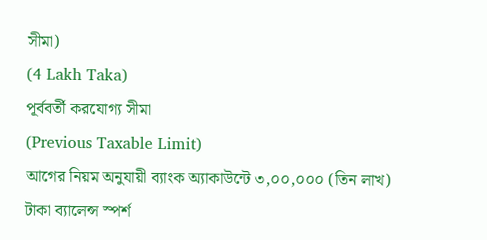সীমা)
(4 Lakh Taka)
পূর্ববর্তী করযোগ্য সীমা
(Previous Taxable Limit)
আগের নিয়ম অনুযায়ী ব্যাংক অ্যাকাউন্টে ৩,০০,০০০ (তিন লাখ) টাকা ব্যালেন্স স্পর্শ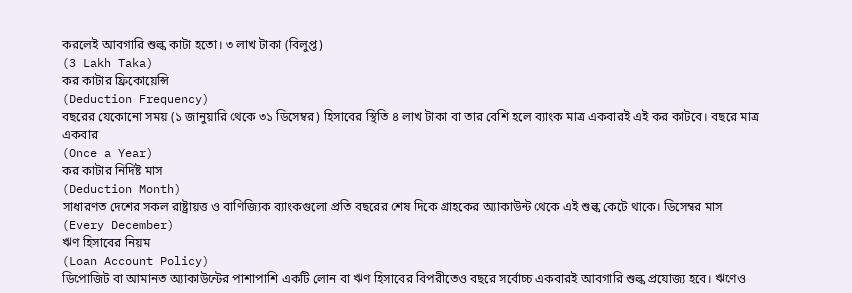করলেই আবগারি শুল্ক কাটা হতো। ৩ লাখ টাকা (বিলুপ্ত)
(3 Lakh Taka)
কর কাটার ফ্রিকোয়েন্সি
(Deduction Frequency)
বছরের যেকোনো সময় (১ জানুয়ারি থেকে ৩১ ডিসেম্বর) হিসাবের স্থিতি ৪ লাখ টাকা বা তার বেশি হলে ব্যাংক মাত্র একবারই এই কর কাটবে। বছরে মাত্র একবার
(Once a Year)
কর কাটার নির্দিষ্ট মাস
(Deduction Month)
সাধারণত দেশের সকল রাষ্ট্রায়ত্ত ও বাণিজ্যিক ব্যাংকগুলো প্রতি বছরের শেষ দিকে গ্রাহকের অ্যাকাউন্ট থেকে এই শুল্ক কেটে থাকে। ডিসেম্বর মাস
(Every December)
ঋণ হিসাবের নিয়ম
(Loan Account Policy)
ডিপোজিট বা আমানত অ্যাকাউন্টের পাশাপাশি একটি লোন বা ঋণ হিসাবের বিপরীতেও বছরে সর্বোচ্চ একবারই আবগারি শুল্ক প্রযোজ্য হবে। ঋণেও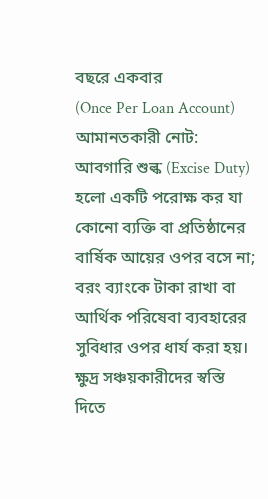বছরে একবার
(Once Per Loan Account)
আমানতকারী নোট: আবগারি শুল্ক (Excise Duty) হলো একটি পরোক্ষ কর যা কোনো ব্যক্তি বা প্রতিষ্ঠানের বার্ষিক আয়ের ওপর বসে না; বরং ব্যাংকে টাকা রাখা বা আর্থিক পরিষেবা ব্যবহারের সুবিধার ওপর ধার্য করা হয়। ক্ষুদ্র সঞ্চয়কারীদের স্বস্তি দিতে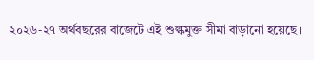২০২৬-২৭ অর্থবছরের বাজেটে এই শুল্কমুক্ত সীমা বাড়ানো হয়েছে।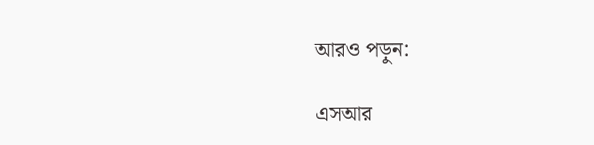আরও পড়ুন:

এসআর